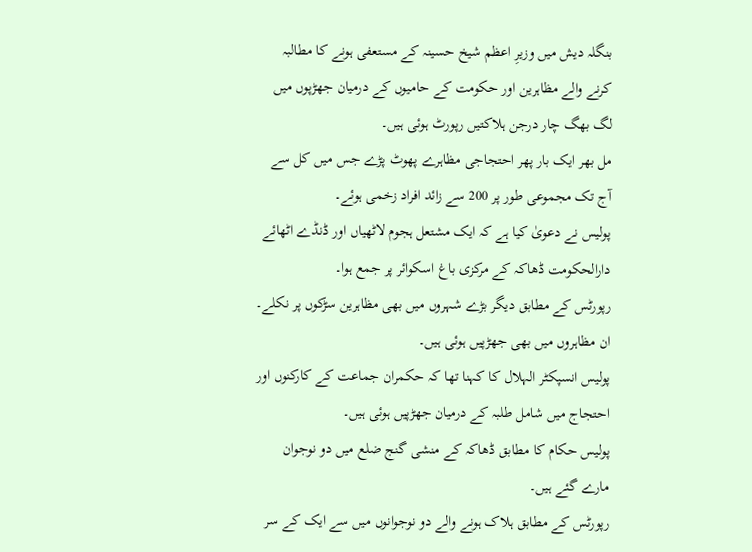بنگلہ دیش میں وزیرِ اعظم شیخ حسینہ کے مستعفی ہونے کا مطالبہ کرنے والے مظاہرین اور حکومت کے حامیوں کے درمیان جھڑپوں میں لگ بھگ چار درجن ہلاکتیں رپورٹ ہوئی ہیں۔
مل بھر ایک بار پھر احتجاجی مظاہرے پھوٹ پڑے جس میں کل سے آج تک مجموعی طور پر 200 سے زائد افراد زخمی ہوئے۔
پولیس نے دعویٰ کیا ہے کہ ایک مشتعل ہجوم لاٹھیاں اور ڈنڈے اٹھائے دارالحکومت ڈھاکہ کے مرکزی باغ اسکوائر پر جمع ہوا۔
رپورٹس کے مطابق دیگر بڑے شہروں میں بھی مظاہرین سڑکوں پر نکلے۔ ان مظاہروں میں بھی جھڑپیں ہوئی ہیں۔
پولیس انسپکٹر الہلال کا کہنا تھا کہ حکمران جماعت کے کارکنوں اور احتجاج میں شامل طلبہ کے درمیان جھڑپیں ہوئی ہیں۔
پولیس حکام کا مطابق ڈھاکہ کے منشی گنج ضلع میں دو نوجوان مارے گئے ہیں۔
رپورٹس کے مطابق ہلاک ہونے والے دو نوجوانوں میں سے ایک کے سر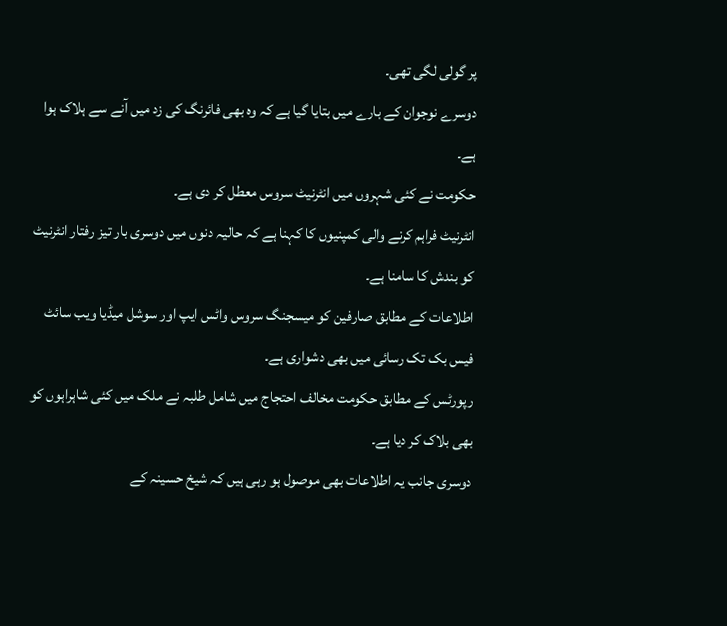پر گولی لگی تھی۔
دوسرے نوجوان کے بارے میں بتایا گیا ہے کہ وہ بھی فائرنگ کی زد میں آنے سے ہلاک ہوا ہے۔
حکومت نے کئی شہروں میں انٹرنیٹ سروس معطل کر دی ہے۔
انٹرنیٹ فراہم کرنے والی کمپنیوں کا کہنا ہے کہ حالیہ دنوں میں دوسری بار تیز رفتار انٹرنیٹ کو بندش کا سامنا ہے۔
اطلاعات کے مطابق صارفین کو میسجنگ سروس واٹس ایپ اور سوشل میڈیا ویب سائٹ فیس بک تک رسائی میں بھی دشواری ہے۔
رپورٹس کے مطابق حکومت مخالف احتجاج میں شامل طلبہ نے ملک میں کئی شاہراہوں کو بھی بلاک کر دیا ہے۔
دوسری جانب یہ اطلاعات بھی موصول ہو رہی ہیں کہ شیخ حسینہ کے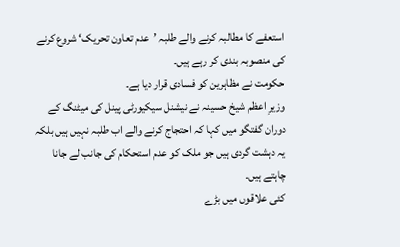استعفے کا مطالبہ کرنے والے طلبہ ’عدم تعاون تحریک‘ شروع کرنے کی منصوبہ بندی کر رہے ہیں۔
حکومت نے مظاہرین کو فسادی قرار دیا ہے۔
وزیرِ اعظم شیخ حسینہ نے نیشنل سیکیورٹی پینل کی میٹنگ کے دوران گفتگو میں کہا کہ احتجاج کرنے والے اب طلبہ نہیں ہیں بلکہ یہ دہشت گردی ہیں جو ملک کو عدم استحکام کی جانب لے جانا چاہتے ہیں۔
کئی علاقوں میں بڑے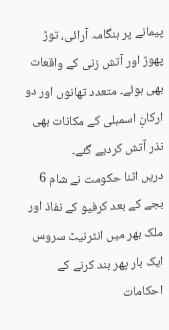پیمانے پر ہنگامہ آرائی، توڑ پھوڑ اور آتش زنی کے واقعات بھی ہوئے۔ متعدد تھانوں اور دو ارکانِ اسمبلی کے مکانات بھی نذر آتش کردیے گئے۔
دریں اثنا حکومت نے شام 6 بجے کے بعد کرفیو کے نفاذ اور ملک بھر میں انٹرنیٹ سروس ایک بار پھر بند کرنے کے احکامات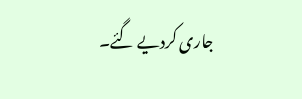جاری کردیے گئے۔